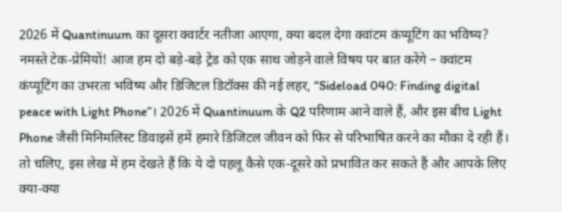2026 में Quantinuum का दूसरा क्वार्टर नतीजा आएगा, क्या बदल देगा क्वांटम कंप्यूटिंग का भविष्य?
नमस्ते टेक-प्रेमियों! आज हम दो बड़े‑बड़े ट्रेंड को एक साथ जोड़ने वाले विषय पर बात करेंगे – क्वांटम कंप्यूटिंग का उभरता भविष्य और डिजिटल डिटॉक्स की नई लहर, “Sideload 040: Finding digital peace with Light Phone”। 2026 में Quantinuum के Q2 परिणाम आने वाले हैं, और इस बीच Light Phone जैसी मिनिमलिस्ट डिवाइसें हमें हमारे डिजिटल जीवन को फिर से परिभाषित करने का मौका दे रही हैं। तो चलिए, इस लेख में हम देखते हैं कि ये दो पहलू कैसे एक‑दूसरे को प्रभावित कर सकते हैं और आपके लिए क्या‑क्या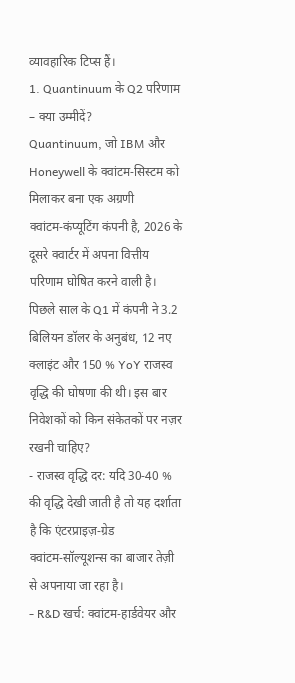व्यावहारिक टिप्स हैं।
1. Quantinuum के Q2 परिणाम – क्या उम्मीदें?
Quantinuum, जो IBM और Honeywell के क्वांटम‑सिस्टम को मिलाकर बना एक अग्रणी क्वांटम‑कंप्यूटिंग कंपनी है, 2026 के दूसरे क्वार्टर में अपना वित्तीय परिणाम घोषित करने वाली है। पिछले साल के Q1 में कंपनी ने 3.2 बिलियन डॉलर के अनुबंध, 12 नए क्लाइंट और 150 % YoY राजस्व वृद्धि की घोषणा की थी। इस बार निवेशकों को किन संकेतकों पर नज़र रखनी चाहिए?
- राजस्व वृद्धि दर: यदि 30‑40 % की वृद्धि देखी जाती है तो यह दर्शाता है कि एंटरप्राइज़‑ग्रेड क्वांटम‑सॉल्यूशन्स का बाजार तेज़ी से अपनाया जा रहा है।
- R&D खर्च: क्वांटम‑हार्डवेयर और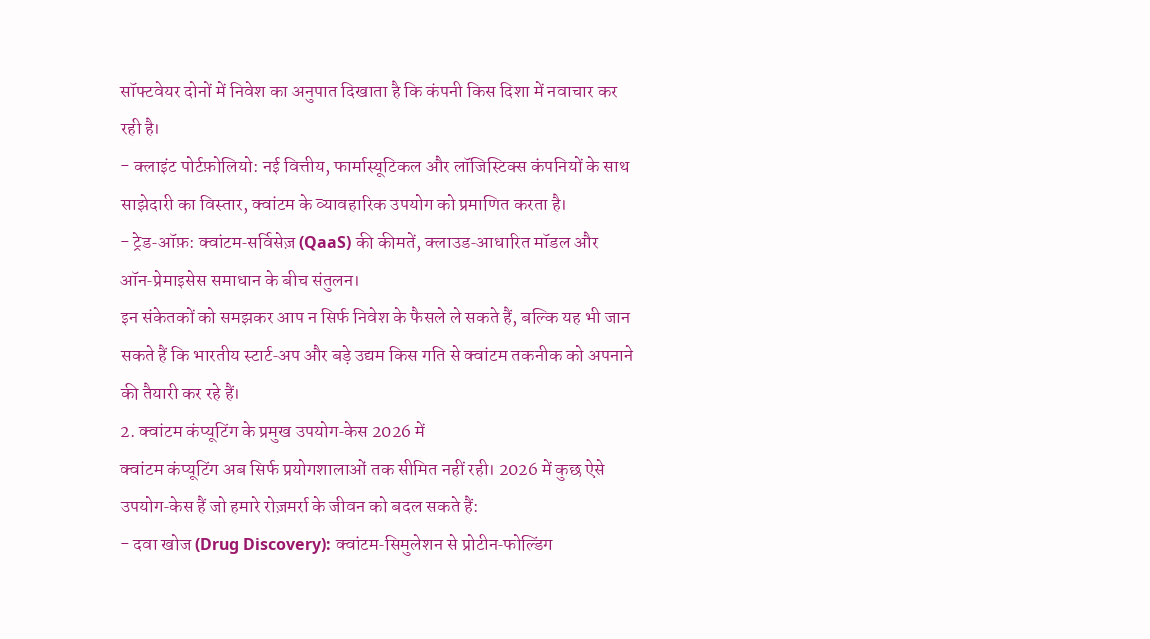सॉफ्टवेयर दोनों में निवेश का अनुपात दिखाता है कि कंपनी किस दिशा में नवाचार कर रही है।
- क्लाइंट पोर्टफ़ोलियो: नई वित्तीय, फार्मास्यूटिकल और लॉजिस्टिक्स कंपनियों के साथ साझेदारी का विस्तार, क्वांटम के व्यावहारिक उपयोग को प्रमाणित करता है।
- ट्रेड‑ऑफ़: क्वांटम‑सर्विसेज़ (QaaS) की कीमतें, क्लाउड‑आधारित मॉडल और ऑन‑प्रेमाइसेस समाधान के बीच संतुलन।
इन संकेतकों को समझकर आप न सिर्फ निवेश के फैसले ले सकते हैं, बल्कि यह भी जान सकते हैं कि भारतीय स्टार्ट‑अप और बड़े उद्यम किस गति से क्वांटम तकनीक को अपनाने की तैयारी कर रहे हैं।
2. क्वांटम कंप्यूटिंग के प्रमुख उपयोग‑केस 2026 में
क्वांटम कंप्यूटिंग अब सिर्फ प्रयोगशालाओं तक सीमित नहीं रही। 2026 में कुछ ऐसे उपयोग‑केस हैं जो हमारे रोज़मर्रा के जीवन को बदल सकते हैं:
- दवा खोज (Drug Discovery): क्वांटम‑सिमुलेशन से प्रोटीन‑फोल्डिंग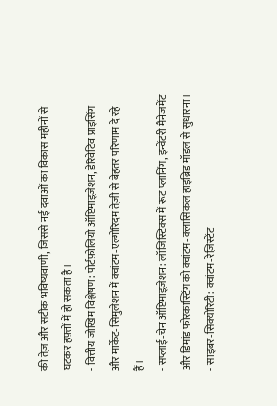की तेज़ और सटीक भविष्यवाणी, जिससे नई दवाओं का विकास महीनों से घटकर हफ़्तों में हो सकता है।
- वित्तीय जोखिम विश्लेषण: पोर्टफ़ोलियो ऑप्टिमाइज़ेशन, डेरिवेटिव प्राइसिंग और मार्केट‑सिमुलेशन में क्वांटम‑एल्गोरिदम तेज़ी से बेहतर परिणाम दे रहे हैं।
- सप्लाई‑चेन ऑप्टिमाइज़ेशन: लॉजिस्टिक्स में रूट प्लानिंग, इन्वेंटरी मैनेजमेंट और डिमांड फोरकास्टिंग को क्वांटम‑क्लासिकल हाइब्रिड मॉडल से सुधारना।
- साइबर‑सिक्योरिटी: क्वांटम‑रेज़िस्टेंट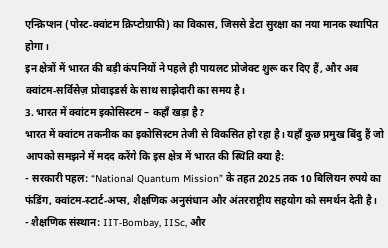एन्क्रिप्शन (पोस्ट‑क्वांटम क्रिप्टोग्राफी) का विकास, जिससे डेटा सुरक्षा का नया मानक स्थापित होगा।
इन क्षेत्रों में भारत की बड़ी कंपनियों ने पहले ही पायलट प्रोजेक्ट शुरू कर दिए हैं, और अब क्वांटम‑सर्विसेज़ प्रोवाइडर्स के साथ साझेदारी का समय है।
3. भारत में क्वांटम इकोसिस्टम – कहाँ खड़ा है?
भारत में क्वांटम तकनीक का इकोसिस्टम तेजी से विकसित हो रहा है। यहाँ कुछ प्रमुख बिंदु हैं जो आपको समझने में मदद करेंगे कि इस क्षेत्र में भारत की स्थिति क्या है:
- सरकारी पहल: “National Quantum Mission” के तहत 2025 तक 10 बिलियन रुपये का फंडिंग, क्वांटम‑स्टार्ट‑अप्स, शैक्षणिक अनुसंधान और अंतरराष्ट्रीय सहयोग को समर्थन देती है।
- शैक्षणिक संस्थान: IIT‑Bombay, IISc, और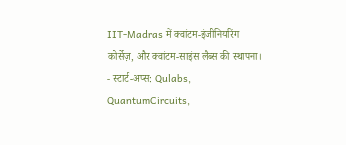IIT‑Madras में क्वांटम‑इंजीनियरिंग कोर्सेज़, और क्वांटम‑साइंस लैब्स की स्थापना।
- स्टार्ट‑अप्स: Qulabs, QuantumCircuits,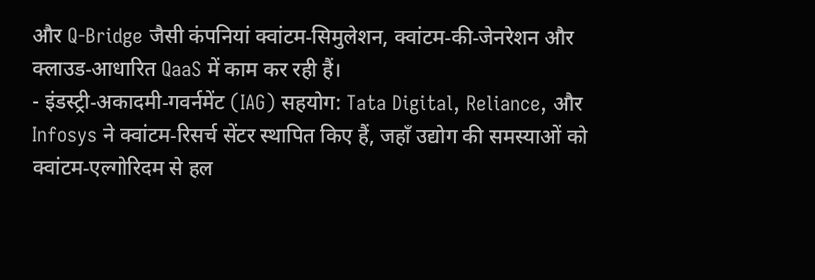और Q-Bridge जैसी कंपनियां क्वांटम‑सिमुलेशन, क्वांटम‑की‑जेनरेशन और क्लाउड‑आधारित QaaS में काम कर रही हैं।
- इंडस्ट्री‑अकादमी‑गवर्नमेंट (IAG) सहयोग: Tata Digital, Reliance, और Infosys ने क्वांटम‑रिसर्च सेंटर स्थापित किए हैं, जहाँ उद्योग की समस्याओं को क्वांटम‑एल्गोरिदम से हल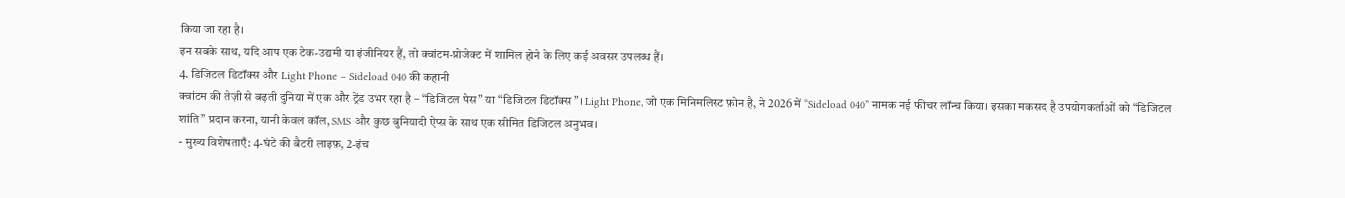किया जा रहा है।
इन सबके साथ, यदि आप एक टेक‑उद्यमी या इंजीनियर हैं, तो क्वांटम‑प्रोजेक्ट में शामिल होने के लिए कई अवसर उपलब्ध हैं।
4. डिजिटल डिटॉक्स और Light Phone – Sideload 040 की कहानी
क्वांटम की तेज़ी से बढ़ती दुनिया में एक और ट्रेंड उभर रहा है – “डिजिटल पेस” या “डिजिटल डिटॉक्स”। Light Phone, जो एक मिनिमलिस्ट फ़ोन है, ने 2026 में “Sideload 040” नामक नई फीचर लॉन्च किया। इसका मकसद है उपयोगकर्ताओं को “डिजिटल शांति” प्रदान करना, यानी केवल कॉल, SMS और कुछ बुनियादी ऐप्स के साथ एक सीमित डिजिटल अनुभव।
- मुख्य विशेषताएँ: 4‑घंटे की बैटरी लाइफ़, 2‑इंच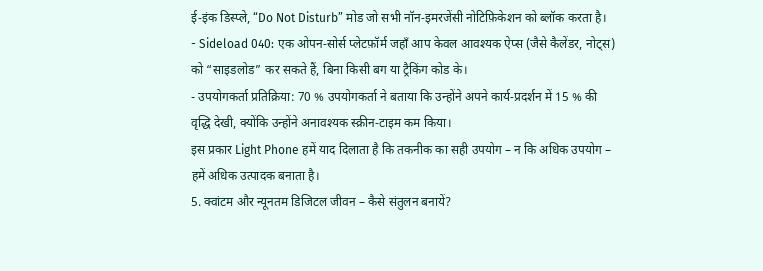ई‑इंक डिस्प्ले, “Do Not Disturb” मोड जो सभी नॉन‑इमरजेंसी नोटिफ़िकेशन को ब्लॉक करता है।
- Sideload 040: एक ओपन‑सोर्स प्लेटफ़ॉर्म जहाँ आप केवल आवश्यक ऐप्स (जैसे कैलेंडर, नोट्स) को “साइडलोड” कर सकते हैं, बिना किसी बग या ट्रैकिंग कोड के।
- उपयोगकर्ता प्रतिक्रिया: 70 % उपयोगकर्ता ने बताया कि उन्होंने अपने कार्य‑प्रदर्शन में 15 % की वृद्धि देखी, क्योंकि उन्होंने अनावश्यक स्क्रीन‑टाइम कम किया।
इस प्रकार Light Phone हमें याद दिलाता है कि तकनीक का सही उपयोग – न कि अधिक उपयोग – हमें अधिक उत्पादक बनाता है।
5. क्वांटम और न्यूनतम डिजिटल जीवन – कैसे संतुलन बनायें?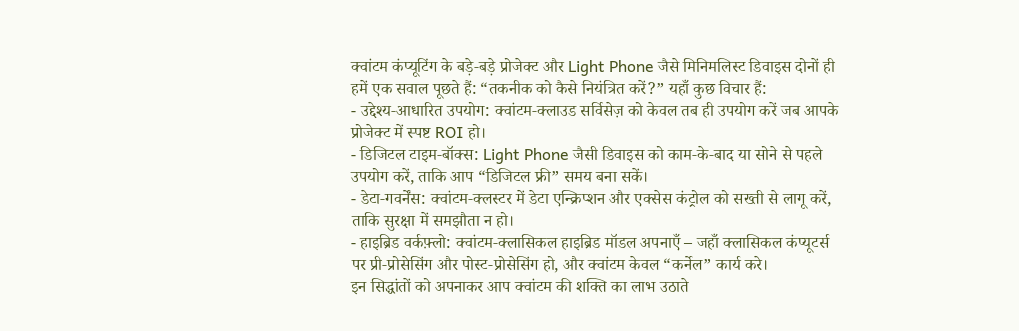क्वांटम कंप्यूटिंग के बड़े‑बड़े प्रोजेक्ट और Light Phone जैसे मिनिमलिस्ट डिवाइस दोनों ही हमें एक सवाल पूछते हैं: “तकनीक को कैसे नियंत्रित करें?” यहाँ कुछ विचार हैं:
- उद्देश्य‑आधारित उपयोग: क्वांटम‑क्लाउड सर्विसेज़ को केवल तब ही उपयोग करें जब आपके प्रोजेक्ट में स्पष्ट ROI हो।
- डिजिटल टाइम‑बॉक्स: Light Phone जैसी डिवाइस को काम‑के‑बाद या सोने से पहले उपयोग करें, ताकि आप “डिजिटल फ्री” समय बना सकें।
- डेटा‑गवर्नेंस: क्वांटम‑क्लस्टर में डेटा एन्क्रिप्शन और एक्सेस कंट्रोल को सख्ती से लागू करें, ताकि सुरक्षा में समझौता न हो।
- हाइब्रिड वर्कफ़्लो: क्वांटम‑क्लासिकल हाइब्रिड मॉडल अपनाएँ – जहाँ क्लासिकल कंप्यूटर्स पर प्री‑प्रोसेसिंग और पोस्ट‑प्रोसेसिंग हो, और क्वांटम केवल “कर्नेल” कार्य करे।
इन सिद्धांतों को अपनाकर आप क्वांटम की शक्ति का लाभ उठाते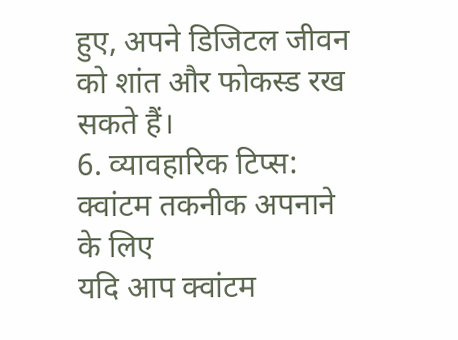हुए, अपने डिजिटल जीवन को शांत और फोकस्ड रख सकते हैं।
6. व्यावहारिक टिप्स: क्वांटम तकनीक अपनाने के लिए
यदि आप क्वांटम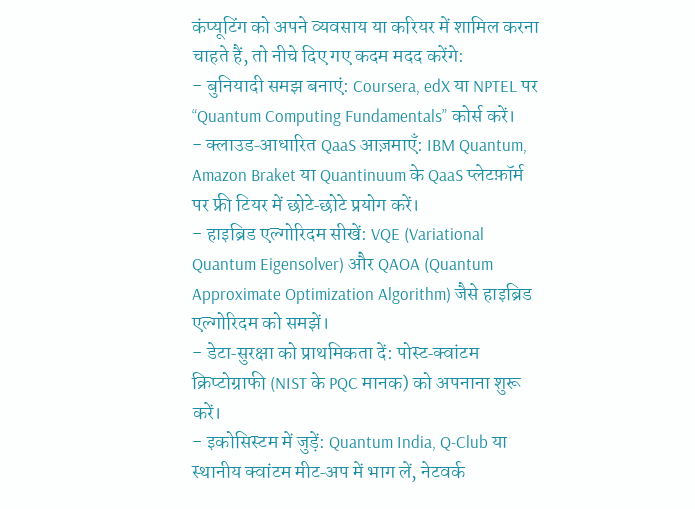कंप्यूटिंग को अपने व्यवसाय या करियर में शामिल करना चाहते हैं, तो नीचे दिए गए कदम मदद करेंगे:
- बुनियादी समझ बनाएं: Coursera, edX या NPTEL पर “Quantum Computing Fundamentals” कोर्स करें।
- क्लाउड‑आधारित QaaS आज़माएँ: IBM Quantum, Amazon Braket या Quantinuum के QaaS प्लेटफ़ॉर्म पर फ्री टियर में छोटे‑छोटे प्रयोग करें।
- हाइब्रिड एल्गोरिदम सीखें: VQE (Variational Quantum Eigensolver) और QAOA (Quantum Approximate Optimization Algorithm) जैसे हाइब्रिड एल्गोरिदम को समझें।
- डेटा‑सुरक्षा को प्राथमिकता दें: पोस्ट‑क्वांटम क्रिप्टोग्राफी (NIST के PQC मानक) को अपनाना शुरू करें।
- इकोसिस्टम में जुड़ें: Quantum India, Q-Club या स्थानीय क्वांटम मीट‑अप में भाग लें, नेटवर्क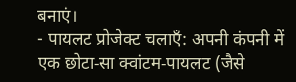बनाएं।
- पायलट प्रोजेक्ट चलाएँ: अपनी कंपनी में एक छोटा‑सा क्वांटम‑पायलट (जैसे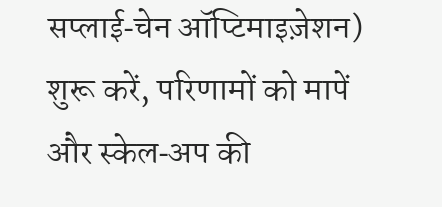सप्लाई‑चेन ऑप्टिमाइज़ेशन) शुरू करें, परिणामों को मापें और स्केल‑अप की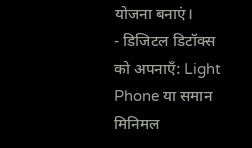योजना बनाएं।
- डिजिटल डिटॉक्स को अपनाएँ: Light Phone या समान मिनिमल